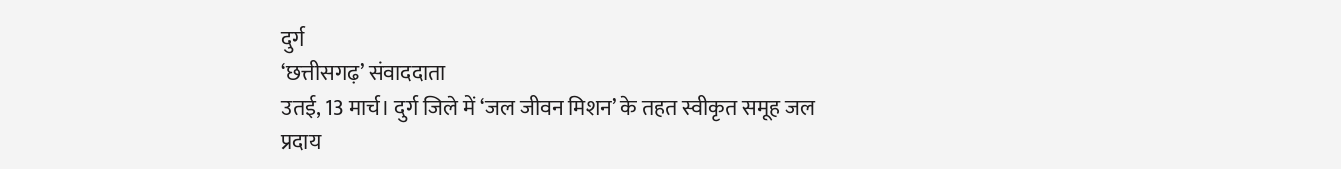दुर्ग
‘छत्तीसगढ़’ संवाददाता
उतई, 13 मार्च। दुर्ग जिले में ‘जल जीवन मिशन’ के तहत स्वीकृत समूह जल प्रदाय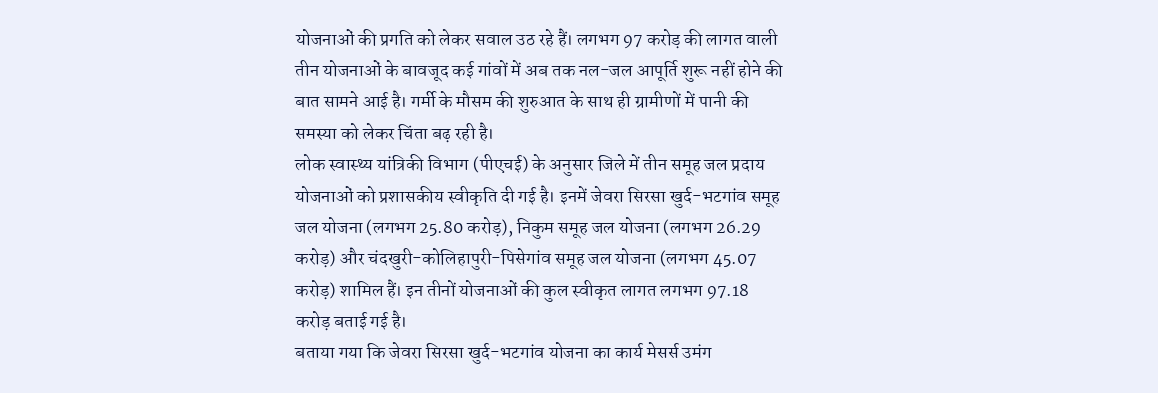योजनाओं की प्रगति को लेकर सवाल उठ रहे हैं। लगभग 97 करोड़ की लागत वाली तीन योजनाओं के बावजूद कई गांवों में अब तक नल-जल आपूर्ति शुरू नहीं होने की बात सामने आई है। गर्मी के मौसम की शुरुआत के साथ ही ग्रामीणों में पानी की समस्या को लेकर चिंता बढ़ रही है।
लोक स्वास्थ्य यांत्रिकी विभाग (पीएचई) के अनुसार जिले में तीन समूह जल प्रदाय योजनाओं को प्रशासकीय स्वीकृति दी गई है। इनमें जेवरा सिरसा खुर्द-भटगांव समूह जल योजना (लगभग 25.80 करोड़), निकुम समूह जल योजना (लगभग 26.29 करोड़) और चंदखुरी-कोलिहापुरी-पिसेगांव समूह जल योजना (लगभग 45.07 करोड़) शामिल हैं। इन तीनों योजनाओं की कुल स्वीकृत लागत लगभग 97.18 करोड़ बताई गई है।
बताया गया कि जेवरा सिरसा खुर्द-भटगांव योजना का कार्य मेसर्स उमंग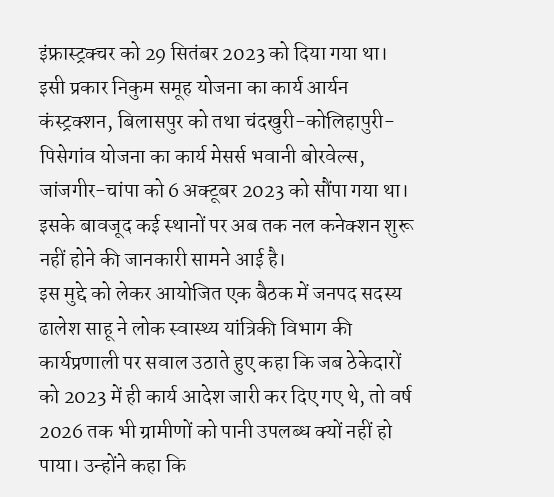इंफ्रास्ट्रक्चर को 29 सितंबर 2023 को दिया गया था। इसी प्रकार निकुम समूह योजना का कार्य आर्यन कंस्ट्रक्शन, बिलासपुर को तथा चंदखुरी-कोलिहापुरी-पिसेगांव योजना का कार्य मेसर्स भवानी बोरवेल्स, जांजगीर-चांपा को 6 अक्टूबर 2023 को सौंपा गया था। इसके बावजूद कई स्थानों पर अब तक नल कनेक्शन शुरू नहीं होने की जानकारी सामने आई है।
इस मुद्दे को लेकर आयोजित एक बैठक में जनपद सदस्य ढालेश साहू ने लोक स्वास्थ्य यांत्रिकी विभाग की कार्यप्रणाली पर सवाल उठाते हुए कहा कि जब ठेकेदारों को 2023 में ही कार्य आदेश जारी कर दिए गए थे, तो वर्ष 2026 तक भी ग्रामीणों को पानी उपलब्ध क्यों नहीं हो पाया। उन्होंने कहा कि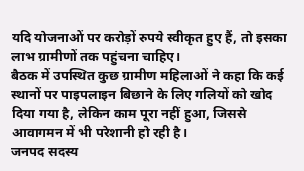यदि योजनाओं पर करोड़ों रुपये स्वीकृत हुए हैं, तो इसका लाभ ग्रामीणों तक पहुंचना चाहिए।
बैठक में उपस्थित कुछ ग्रामीण महिलाओं ने कहा कि कई स्थानों पर पाइपलाइन बिछाने के लिए गलियों को खोद दिया गया है, लेकिन काम पूरा नहीं हुआ, जिससे आवागमन में भी परेशानी हो रही है।
जनपद सदस्य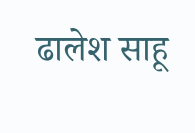ढालेश साहू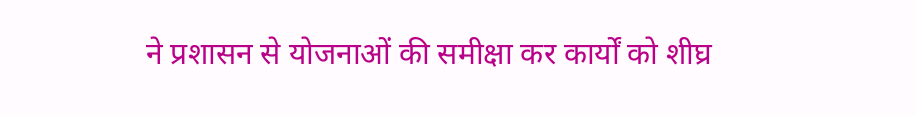ने प्रशासन से योजनाओं की समीक्षा कर कार्यों को शीघ्र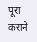पूरा कराने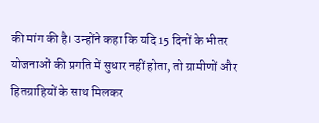की मांग की है। उन्होंने कहा कि यदि 15 दिनों के भीतर योजनाओं की प्रगति में सुधार नहीं होता, तो ग्रामीणों और हितग्राहियों के साथ मिलकर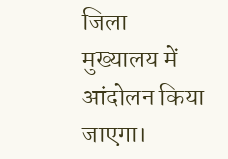जिला मुख्यालय में आंदोलन किया जाएगा।